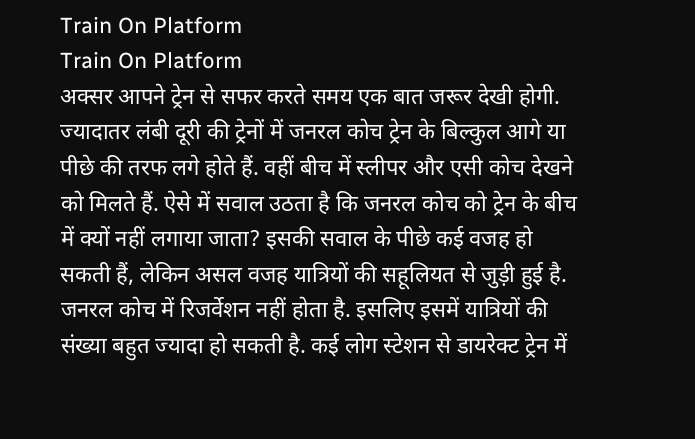Train On Platform
Train On Platform
अक्सर आपने ट्रेन से सफर करते समय एक बात जरूर देखी होगी. ज्यादातर लंबी दूरी की ट्रेनों में जनरल कोच ट्रेन के बिल्कुल आगे या पीछे की तरफ लगे होते हैं. वहीं बीच में स्लीपर और एसी कोच देखने को मिलते हैं. ऐसे में सवाल उठता है कि जनरल कोच को ट्रेन के बीच में क्यों नहीं लगाया जाता? इसकी सवाल के पीछे कई वजह हो सकती हैं, लेकिन असल वजह यात्रियों की सहूलियत से जुड़ी हुई है.
जनरल कोच में रिजर्वेशन नहीं होता है. इसलिए इसमें यात्रियों की संख्या बहुत ज्यादा हो सकती है. कई लोग स्टेशन से डायरेक्ट ट्रेन में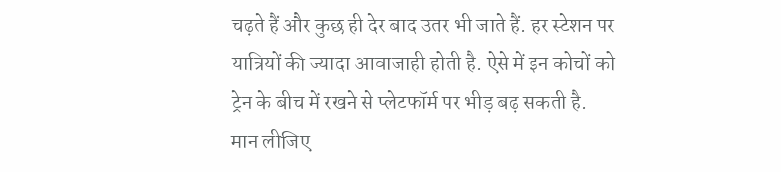चढ़ते हैं और कुछ ही देर बाद उतर भी जाते हैं. हर स्टेशन पर यात्रियों की ज्यादा आवाजाही होती है. ऐसे में इन कोचों को ट्रेन के बीच में रखने से प्लेटफॉर्म पर भीड़ बढ़ सकती है.
मान लीजिए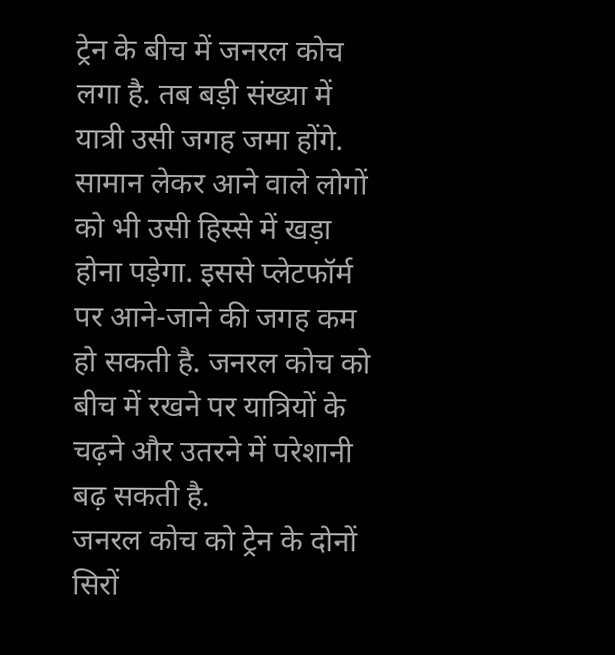ट्रेन के बीच में जनरल कोच लगा है. तब बड़ी संख्या में यात्री उसी जगह जमा होंगे. सामान लेकर आने वाले लोगों को भी उसी हिस्से में खड़ा होना पड़ेगा. इससे प्लेटफॉर्म पर आने-जाने की जगह कम हो सकती है. जनरल कोच को बीच में रखने पर यात्रियों के चढ़ने और उतरने में परेशानी बढ़ सकती है.
जनरल कोच को ट्रेन के दोनों सिरों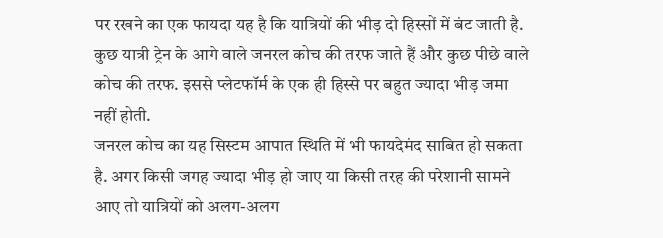पर रखने का एक फायदा यह है कि यात्रियों की भीड़ दो हिस्सों में बंट जाती है. कुछ यात्री ट्रेन के आगे वाले जनरल कोच की तरफ जाते हैं और कुछ पीछे वाले कोच की तरफ. इससे प्लेटफॉर्म के एक ही हिस्से पर बहुत ज्यादा भीड़ जमा नहीं होती.
जनरल कोच का यह सिस्टम आपात स्थिति में भी फायदेमंद साबित हो सकता है. अगर किसी जगह ज्यादा भीड़ हो जाए या किसी तरह की परेशानी सामने आए तो यात्रियों को अलग-अलग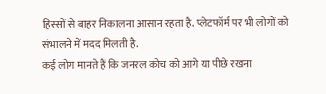हिस्सों से बाहर निकालना आसान रहता है. प्लेटफॉर्म पर भी लोगों को संभालने में मदद मिलती है.
कई लोग मानते हैं कि जनरल कोच को आगे या पीछे रखना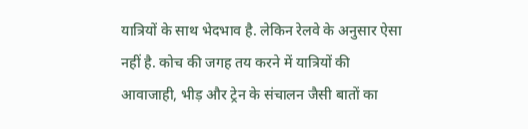यात्रियों के साथ भेदभाव है. लेकिन रेलवे के अनुसार ऐसा नहीं है. कोच की जगह तय करने में यात्रियों की आवाजाही, भीड़ और ट्रेन के संचालन जैसी बातों का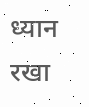ध्यान रखा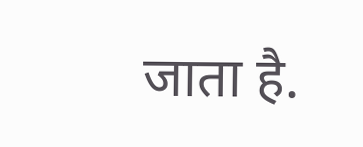जाता है.